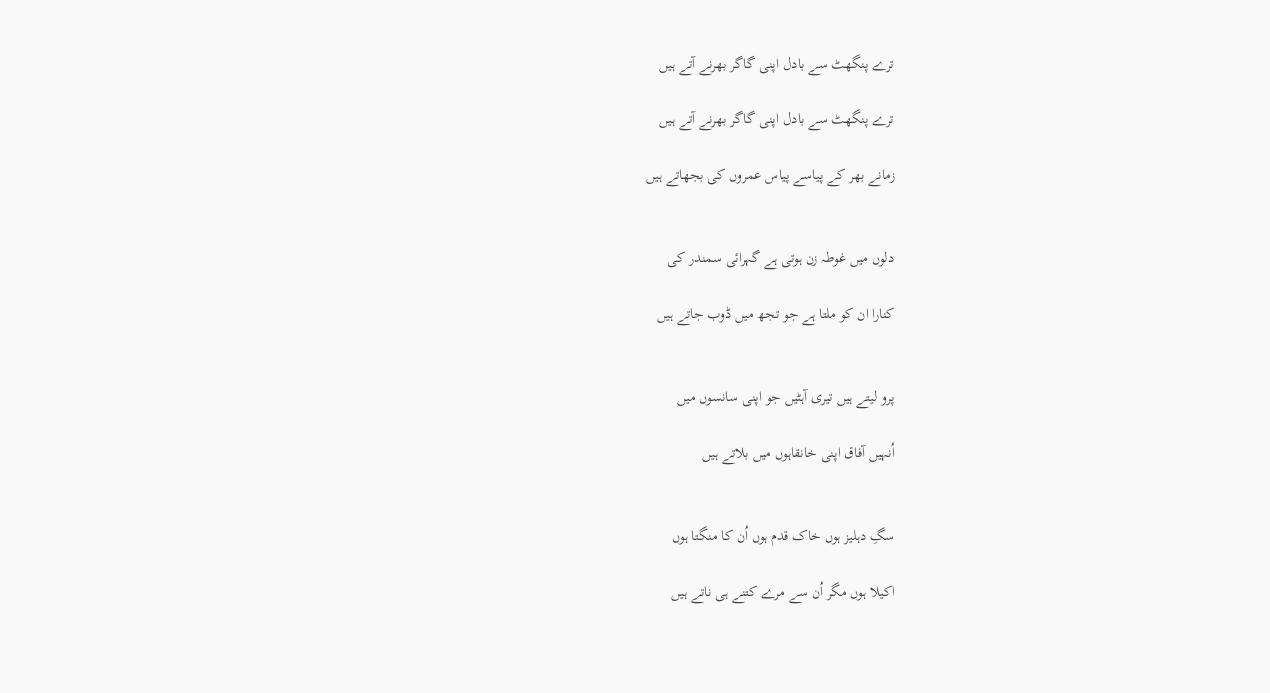ترے پنگھٹ سے بادل اپنی گاگر بھرنے آتے ہیں

ترے پنگھٹ سے بادل اپنی گاگر بھرنے آتے ہیں

زمانے بھر کے پیاسے پیاس عمروں کی بجھاتے ہیں


دلوں میں غوطہ زن ہوتی ہے گہرائی سمندر کی

کنارا ان کو ملتا ہے جو تجھ میں ڈوب جاتے ہیں


پرو لیتے ہیں تیری آہٹیں جو اپنی سانسوں میں

اُنہیں آفاق اپنی خانقاہوں میں بلاتے ہیں


سگِ دہلیز ہوں خاک قدم ہوں اُن کا منگتا ہوں

اکیلا ہوں مگر اُن سے مرے کتنے ہی ناتے ہیں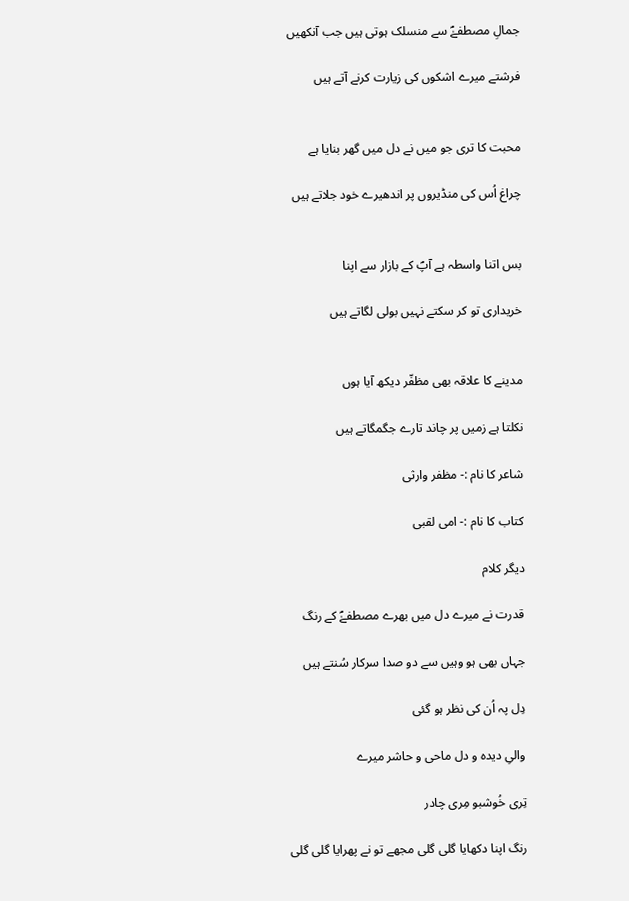جمالِ مصطفےٰؐ سے منسلک ہوتی ہیں جب آنکھیں

فرشتے میرے اشکوں کی زیارت کرنے آتے ہیں


محبت کا تری جو میں نے دل میں گھر بنایا ہے

چراغ اُس کی منڈیروں پر اندھیرے خود جلاتے ہیں


بس اتنا واسطہ ہے آپؐ کے بازار سے اپنا

خریداری تو کر سکتے نہیں بولی لگاتے ہیں


مدینے کا علاقہ بھی مظفّر دیکھ آیا ہوں

نکلتا ہے زمیں پر چاند تارے جگمگاتے ہیں

شاعر کا نام :- مظفر وارثی

کتاب کا نام :- امی لقبی

دیگر کلام

قدرت نے میرے دل میں بھرے مصطفےٰؐ کے رنگ

جہاں بھی ہو وہیں سے دو صدا سرکار سُنتے ہیں

دِل پہ اُن کی نظر ہو گئی

والیِ دیدہ و دل ماحی و حاشر میرے

تِری خُوشبو مِری چادر

رنگ اپنا دکھایا گلی گلی مجھے تو نے پھرایا گلی گلی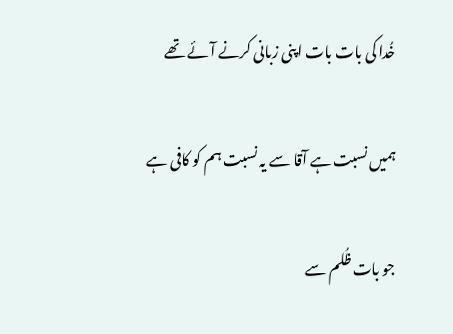خُدا کی بات بات اپنی زبانی کرنے آئے تھے

ہمیں نسبت ہے آقا سے یہ نسبت ہم کو کافی ہے

جو بات ظُلم سے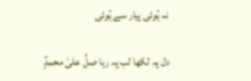نہ ہُوئی پیار سے ہُوئی

دل پہ لکھا لب پہ رہا صلِّ علیٰ محمدٍؐ